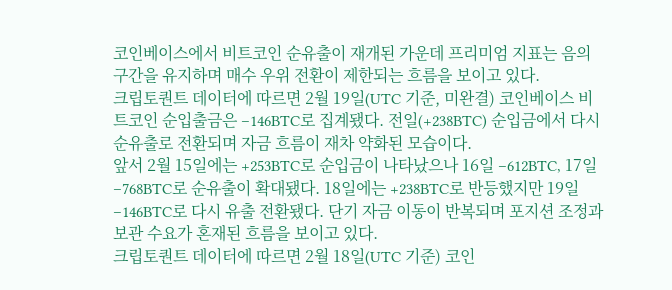코인베이스에서 비트코인 순유출이 재개된 가운데 프리미엄 지표는 음의 구간을 유지하며 매수 우위 전환이 제한되는 흐름을 보이고 있다.
크립토퀀트 데이터에 따르면 2월 19일(UTC 기준, 미완결) 코인베이스 비트코인 순입출금은 –146BTC로 집계됐다. 전일(+238BTC) 순입금에서 다시 순유출로 전환되며 자금 흐름이 재차 약화된 모습이다.
앞서 2월 15일에는 +253BTC로 순입금이 나타났으나 16일 –612BTC, 17일 –768BTC로 순유출이 확대됐다. 18일에는 +238BTC로 반등했지만 19일 –146BTC로 다시 유출 전환됐다. 단기 자금 이동이 반복되며 포지션 조정과 보관 수요가 혼재된 흐름을 보이고 있다.
크립토퀀트 데이터에 따르면 2월 18일(UTC 기준) 코인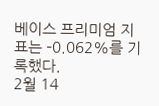베이스 프리미엄 지표는 –0.062%를 기록했다.
2월 14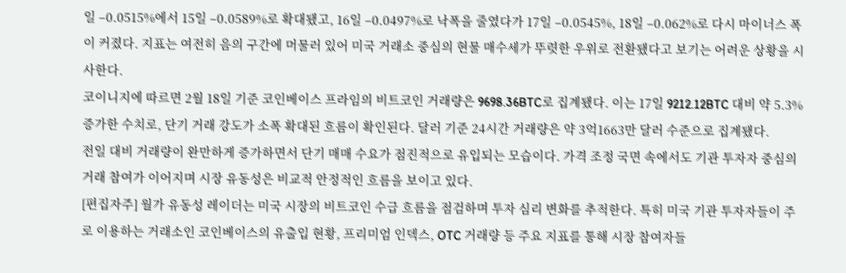일 –0.0515%에서 15일 –0.0589%로 확대됐고, 16일 –0.0497%로 낙폭을 줄였다가 17일 –0.0545%, 18일 –0.062%로 다시 마이너스 폭이 커졌다. 지표는 여전히 음의 구간에 머물러 있어 미국 거래소 중심의 현물 매수세가 뚜렷한 우위로 전환됐다고 보기는 어려운 상황을 시사한다.
코이니지에 따르면 2월 18일 기준 코인베이스 프라임의 비트코인 거래량은 9698.36BTC로 집계됐다. 이는 17일 9212.12BTC 대비 약 5.3% 증가한 수치로, 단기 거래 강도가 소폭 확대된 흐름이 확인된다. 달러 기준 24시간 거래량은 약 3억1663만 달러 수준으로 집계됐다.
전일 대비 거래량이 완만하게 증가하면서 단기 매매 수요가 점진적으로 유입되는 모습이다. 가격 조정 국면 속에서도 기관 투자자 중심의 거래 참여가 이어지며 시장 유동성은 비교적 안정적인 흐름을 보이고 있다.
[편집자주] 월가 유동성 레이더는 미국 시장의 비트코인 수급 흐름을 점검하며 투자 심리 변화를 추적한다. 특히 미국 기관 투자자들이 주로 이용하는 거래소인 코인베이스의 유출입 현황, 프리미엄 인덱스, OTC 거래량 등 주요 지표를 통해 시장 참여자들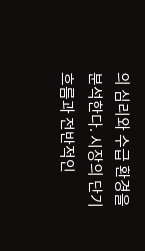의 심리와 수급 환경을 분석한다. 시장의 단기 흐름과 전반적인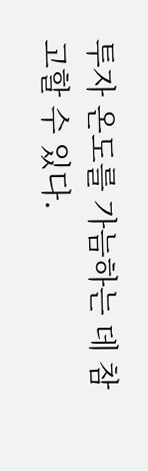투자 온도를 가늠하는 데 참고할 수 있다.